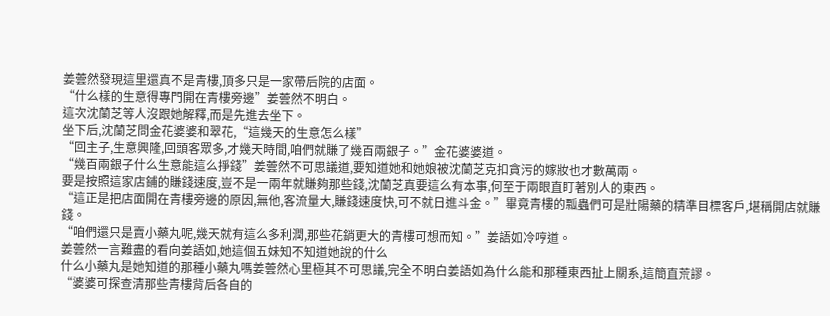姜蕓然發現這里還真不是青樓,頂多只是一家帶后院的店面。
“什么樣的生意得專門開在青樓旁邊”姜蕓然不明白。
這次沈蘭芝等人沒跟她解釋,而是先進去坐下。
坐下后,沈蘭芝問金花婆婆和翠花,“這幾天的生意怎么樣”
“回主子,生意興隆,回頭客眾多,才幾天時間,咱們就賺了幾百兩銀子。”金花婆婆道。
“幾百兩銀子什么生意能這么掙錢”姜蕓然不可思議道,要知道她和她娘被沈蘭芝克扣貪污的嫁妝也才數萬兩。
要是按照這家店鋪的賺錢速度,豈不是一兩年就賺夠那些錢,沈蘭芝真要這么有本事,何至于兩眼直盯著別人的東西。
“這正是把店面開在青樓旁邊的原因,無他,客流量大,賺錢速度快,可不就日進斗金。”畢竟青樓的瓢蟲們可是壯陽藥的精準目標客戶,堪稱開店就賺錢。
“咱們還只是賣小藥丸呢,幾天就有這么多利潤,那些花銷更大的青樓可想而知。”姜語如冷哼道。
姜蕓然一言難盡的看向姜語如,她這個五妹知不知道她說的什么
什么小藥丸是她知道的那種小藥丸嗎姜蕓然心里極其不可思議,完全不明白姜語如為什么能和那種東西扯上關系,這簡直荒謬。
“婆婆可探查清那些青樓背后各自的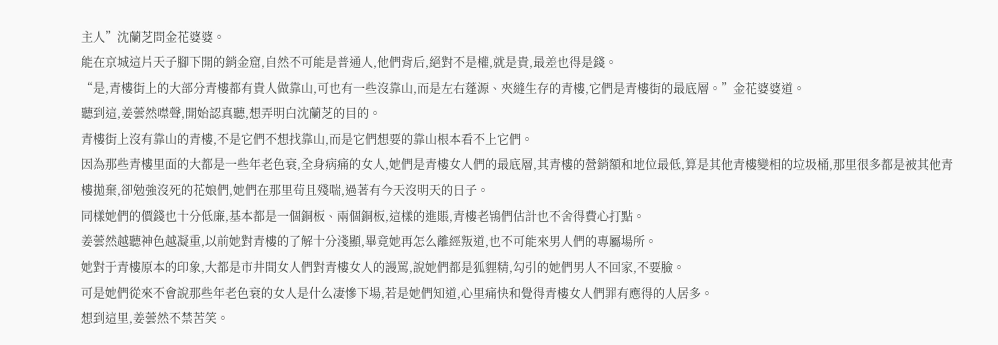主人”沈蘭芝問金花婆婆。
能在京城這片天子腳下開的銷金窟,自然不可能是普通人,他們背后,絕對不是權,就是貴,最差也得是錢。
“是,青樓街上的大部分青樓都有貴人做靠山,可也有一些沒靠山,而是左右蓬源、夾縫生存的青樓,它們是青樓街的最底層。”金花婆婆道。
聽到這,姜蕓然噤聲,開始認真聽,想弄明白沈蘭芝的目的。
青樓街上沒有靠山的青樓,不是它們不想找靠山,而是它們想要的靠山根本看不上它們。
因為那些青樓里面的大都是一些年老色衰,全身病痛的女人,她們是青樓女人們的最底層,其青樓的營銷額和地位最低,算是其他青樓變相的垃圾桶,那里很多都是被其他青樓拋棄,卻勉強沒死的花娘們,她們在那里茍且殘喘,過著有今天沒明天的日子。
同樣她們的價錢也十分低廉,基本都是一個銅板、兩個銅板,這樣的進賬,青樓老鴇們估計也不舍得費心打點。
姜蕓然越聽神色越凝重,以前她對青樓的了解十分淺顯,畢竟她再怎么離經叛道,也不可能來男人們的專屬場所。
她對于青樓原本的印象,大都是市井間女人們對青樓女人的謾罵,說她們都是狐貍精,勾引的她們男人不回家,不要臉。
可是她們從來不會說那些年老色衰的女人是什么凄慘下場,若是她們知道,心里痛快和覺得青樓女人們罪有應得的人居多。
想到這里,姜蕓然不禁苦笑。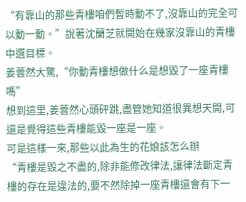“有靠山的那些青樓咱們暫時動不了,沒靠山的完全可以動一動。”說著沈蘭芝就開始在幾家沒靠山的青樓中選目標。
姜蕓然大驚,“你動青樓想做什么是想毀了一座青樓嗎”
想到這里,姜蕓然心頭砰跳,盡管她知道很異想天開,可還是覺得這些青樓能毀一座是一座。
可是這樣一來,那些以此為生的花娘該怎么辦
“青樓是毀之不盡的,除非能修改律法,讓律法斷定青樓的存在是違法的,要不然除掉一座青樓還會有下一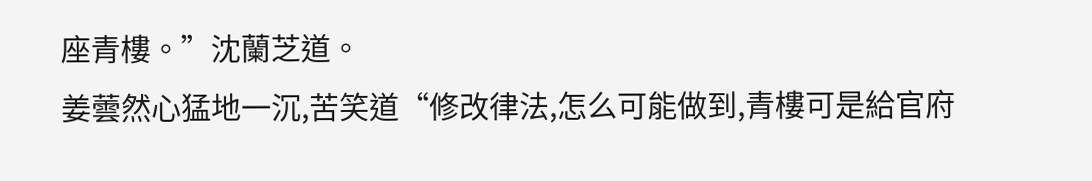座青樓。”沈蘭芝道。
姜蕓然心猛地一沉,苦笑道“修改律法,怎么可能做到,青樓可是給官府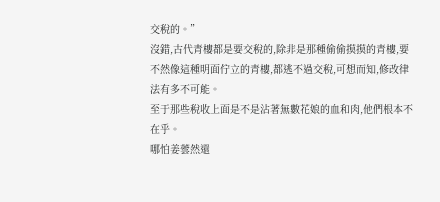交稅的。”
沒錯,古代青樓都是要交稅的,除非是那種偷偷摸摸的青樓,要不然像這種明面佇立的青樓,都逃不過交稅,可想而知,修改律法有多不可能。
至于那些稅收上面是不是沾著無數花娘的血和肉,他們根本不在乎。
哪怕姜蕓然還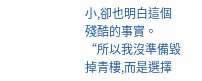小,卻也明白這個殘酷的事實。
“所以我沒準備毀掉青樓,而是選擇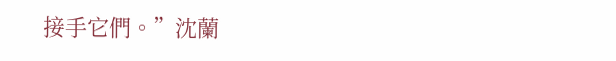接手它們。”沈蘭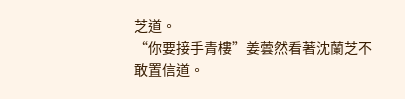芝道。
“你要接手青樓”姜蕓然看著沈蘭芝不敢置信道。